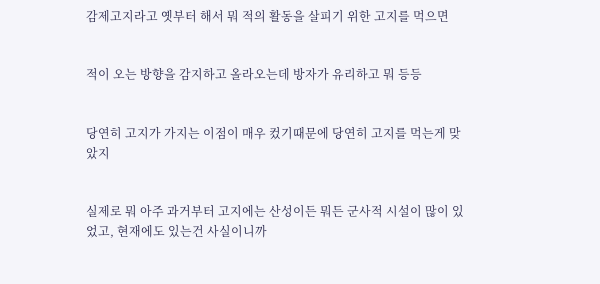감제고지라고 옛부터 해서 뭐 적의 활동을 살피기 위한 고지를 먹으면


적이 오는 방향을 감지하고 올라오는데 방자가 유리하고 뭐 등등


당연히 고지가 가지는 이점이 매우 컸기때문에 당연히 고지를 먹는게 맞았지


실제로 뭐 아주 과거부터 고지에는 산성이든 뭐든 군사적 시설이 많이 있었고, 현재에도 있는건 사실이니까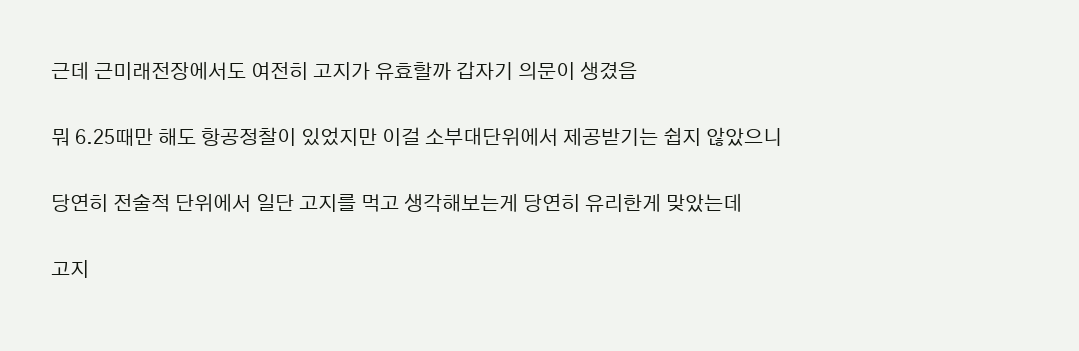근데 근미래전장에서도 여전히 고지가 유효할까 갑자기 의문이 생겼음


뭐 6.25때만 해도 항공정찰이 있었지만 이걸 소부대단위에서 제공받기는 쉽지 않았으니


당연히 전술적 단위에서 일단 고지를 먹고 생각해보는게 당연히 유리한게 맞았는데


고지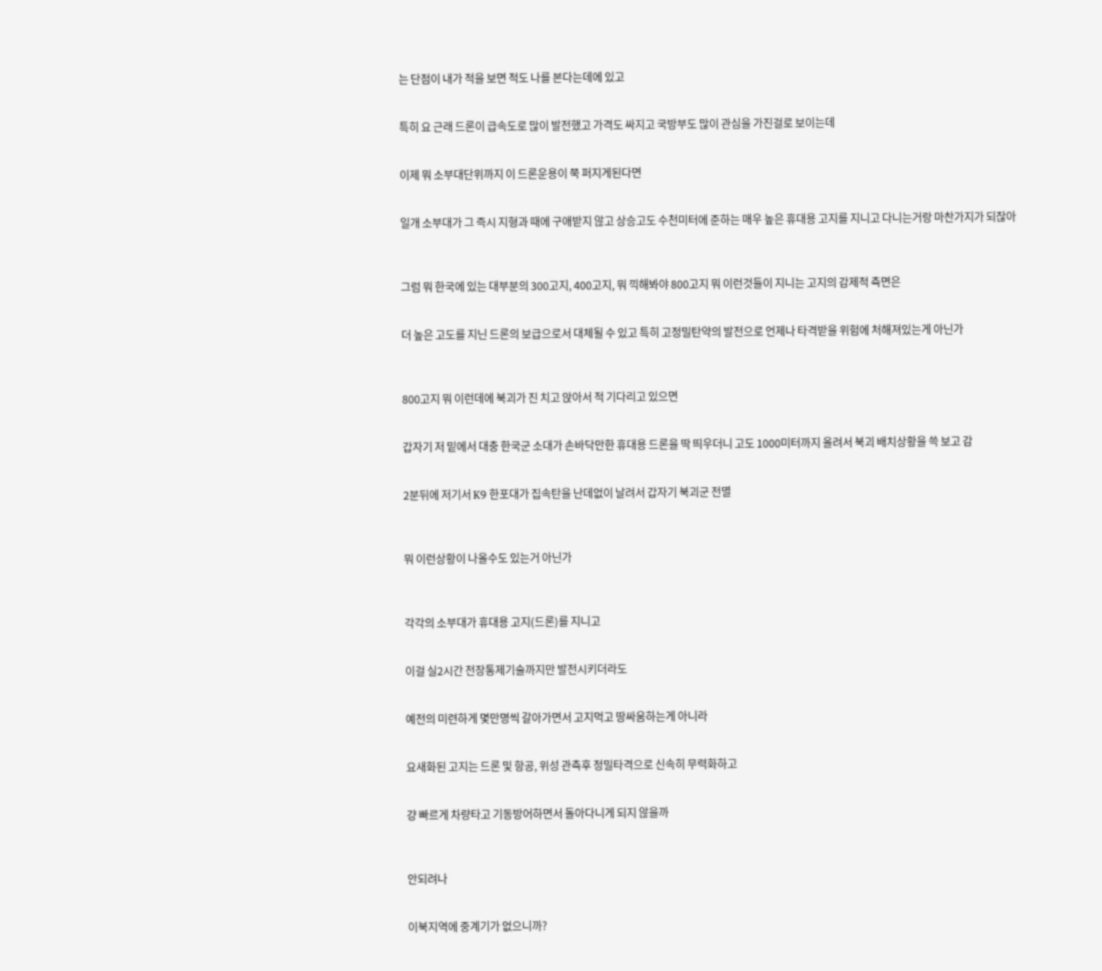는 단점이 내가 적을 보면 적도 나를 본다는데에 있고


특히 요 근래 드론이 급속도로 많이 발전했고 가격도 싸지고 국방부도 많이 관심을 가진걸로 보이는데


이제 뭐 소부대단위까지 이 드론운용이 쭉 퍼지게된다면


일개 소부대가 그 즉시 지형과 때에 구애받지 않고 상승고도 수천미터에 준하는 매우 높은 휴대용 고지를 지니고 다니는거랑 마찬가지가 되잖아



그럼 뭐 한국에 있는 대부분의 300고지, 400고지, 뭐 끽해봐야 800고지 뭐 이런것들이 지니는 고지의 감제적 측면은


더 높은 고도를 지닌 드론의 보급으로서 대체될 수 있고 특히 고정밀탄약의 발전으로 언제나 타격받을 위험에 처해져있는게 아닌가



800고지 뭐 이런데에 북괴가 진 치고 앉아서 적 기다리고 있으면


갑자기 저 밑에서 대충 한국군 소대가 손바닥만한 휴대용 드론을 딱 띄우더니 고도 1000미터까지 올려서 북괴 배치상황을 쓱 보고 감


2분뒤에 저기서 K9 한포대가 집속탄을 난데없이 날려서 갑자기 북괴군 전멸



뭐 이런상황이 나올수도 있는거 아닌가



각각의 소부대가 휴대용 고지(드론)를 지니고


이걸 실2시간 전장통제기술까지만 발전시키더라도


예전의 미련하게 몇만명씩 갈아가면서 고지먹고 땅싸움하는게 아니라


요새화된 고지는 드론 및 항공, 위성 관측후 정밀타격으로 신속히 무력화하고


걍 빠르게 차량타고 기동방어하면서 돌아다니게 되지 않을까



안되려나


이북지역에 중계기가 없으니까?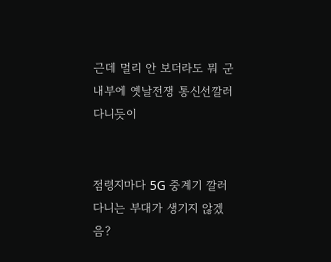근데 멀리 안 보더라도 뭐 군 내부에 옛날전쟁 통신선깔러다니듯이


점령지마다 5G 중계기 깔러다니는 부대가 생기지 않겠음?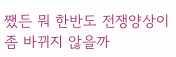쨌든 뭐 한반도 전쟁양상이 좀 바뀌지 않을까